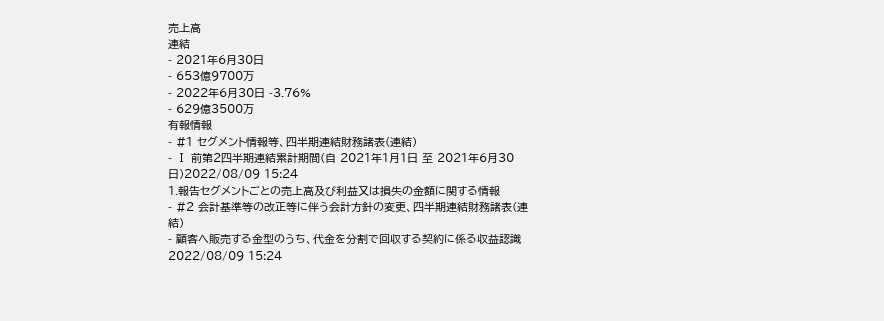売上高
連結
- 2021年6月30日
- 653億9700万
- 2022年6月30日 -3.76%
- 629億3500万
有報情報
- #1 セグメント情報等、四半期連結財務諸表(連結)
- Ⅰ 前第2四半期連結累計期間(自 2021年1月1日 至 2021年6月30日)2022/08/09 15:24
1.報告セグメントごとの売上高及び利益又は損失の金額に関する情報
- #2 会計基準等の改正等に伴う会計方針の変更、四半期連結財務諸表(連結)
- 顧客へ販売する金型のうち、代金を分割で回収する契約に係る収益認識2022/08/09 15:24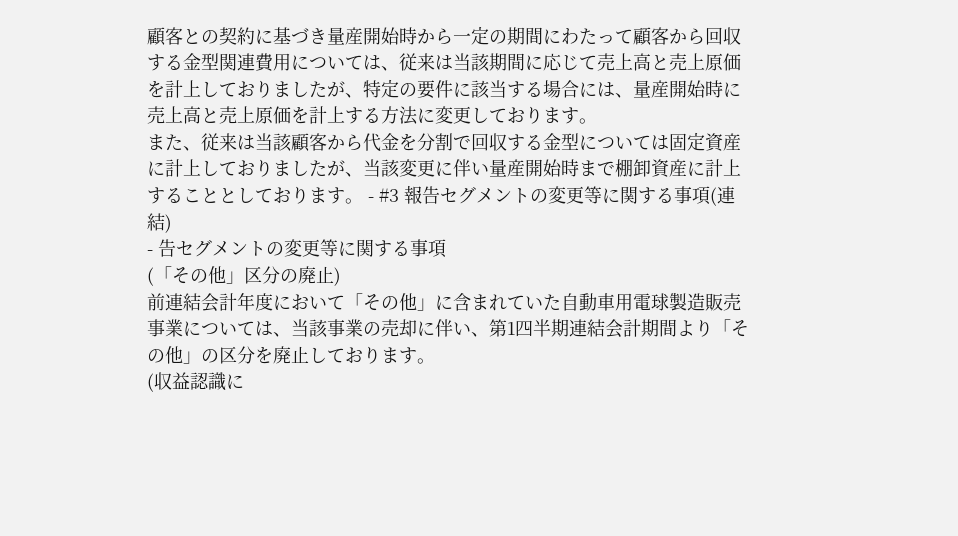顧客との契約に基づき量産開始時から一定の期間にわたって顧客から回収する金型関連費用については、従来は当該期間に応じて売上高と売上原価を計上しておりましたが、特定の要件に該当する場合には、量産開始時に売上高と売上原価を計上する方法に変更しております。
また、従来は当該顧客から代金を分割で回収する金型については固定資産に計上しておりましたが、当該変更に伴い量産開始時まで棚卸資産に計上することとしております。 - #3 報告セグメントの変更等に関する事項(連結)
- 告セグメントの変更等に関する事項
(「その他」区分の廃止)
前連結会計年度において「その他」に含まれていた自動車用電球製造販売事業については、当該事業の売却に伴い、第1四半期連結会計期間より「その他」の区分を廃止しております。
(収益認識に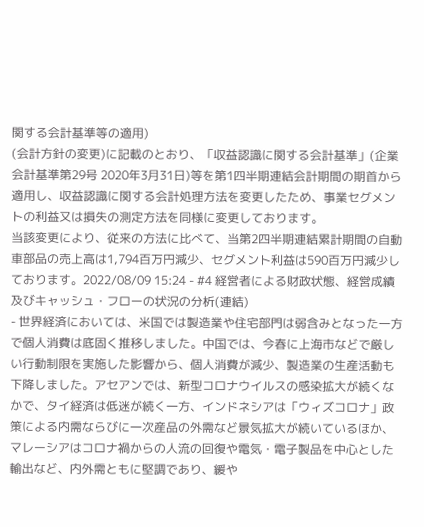関する会計基準等の適用)
(会計方針の変更)に記載のとおり、「収益認識に関する会計基準」(企業会計基準第29号 2020年3月31日)等を第1四半期連結会計期間の期首から適用し、収益認識に関する会計処理方法を変更したため、事業セグメントの利益又は損失の測定方法を同様に変更しております。
当該変更により、従来の方法に比べて、当第2四半期連結累計期間の自動車部品の売上高は1,794百万円減少、セグメント利益は590百万円減少しております。2022/08/09 15:24 - #4 経営者による財政状態、経営成績及びキャッシュ・フローの状況の分析(連結)
- 世界経済においては、米国では製造業や住宅部門は弱含みとなった一方で個人消費は底固く推移しました。中国では、今春に上海市などで厳しい行動制限を実施した影響から、個人消費が減少、製造業の生産活動も下降しました。アセアンでは、新型コロナウイルスの感染拡大が続くなかで、タイ経済は低迷が続く一方、インドネシアは「ウィズコロナ」政策による内需ならびに一次産品の外需など景気拡大が続いているほか、マレーシアはコロナ禍からの人流の回復や電気・電子製品を中心とした輸出など、内外需ともに堅調であり、緩や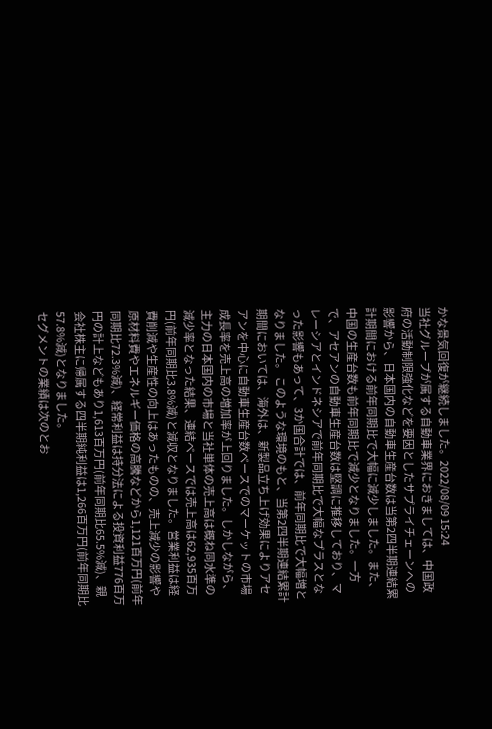かな景気回復が継続しました。2022/08/09 15:24
当社グループが属する自動車業界におきましては、中国政府の活動制限強化などを要因としたサプライチェーンへの影響から、日本国内の自動車生産台数は当第2四半期連結累計期間における前年同期比で大幅に減少しました。また、中国の生産台数も前年同期比で減少となりました。一方で、アセアンの自動車生産台数は堅調に推移しており、マレーシアとインドネシアで前年同期比で大幅なプラスとなった影響もあって、3か国合計では、前年同期比で大幅増となりました。 このような環境のもと、当第2四半期連結累計期間においては、海外は、新製品立ち上げ効果によりアセアンを中心に自動車生産台数ベースでのマーケットの市場成長率を売上高の増加率が上回りました。しかしながら、主力の日本国内の市場と当社単体の売上高は概ね同水準の減少率となった結果、連結ベースでは売上高は62,935百万円(前年同期比3.8%減)と減収となりました。営業利益は経費削減や生産性の向上はあったものの、売上減少の影響や原材料費やエネルギー価格の高騰などから1,121百万円(前年同期比72.3%減)、経常利益は持分法による投資利益776百万円の計上などもあり1,613百万円(前年同期比65.5%減)、親会社株主に帰属する四半期純利益は1,266百万円(前年同期比57.8%減)となりました。
セグメントの業績は次のとお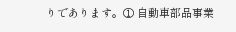りであります。① 自動車部品事業